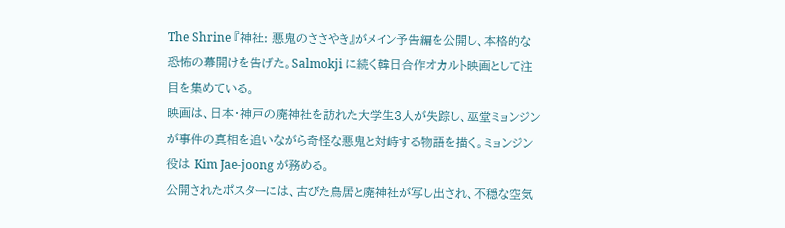The Shrine 『神社: 悪鬼のささやき』がメイン予告編を公開し、本格的な恐怖の幕開けを告げた。Salmokji に続く韓日合作オカルト映画として注目を集めている。
映画は、日本・神戸の廃神社を訪れた大学生3人が失踪し、巫堂ミョンジンが事件の真相を追いながら奇怪な悪鬼と対峙する物語を描く。ミョンジン役は Kim Jae-joong が務める。
公開されたポスターには、古びた鳥居と廃神社が写し出され、不穏な空気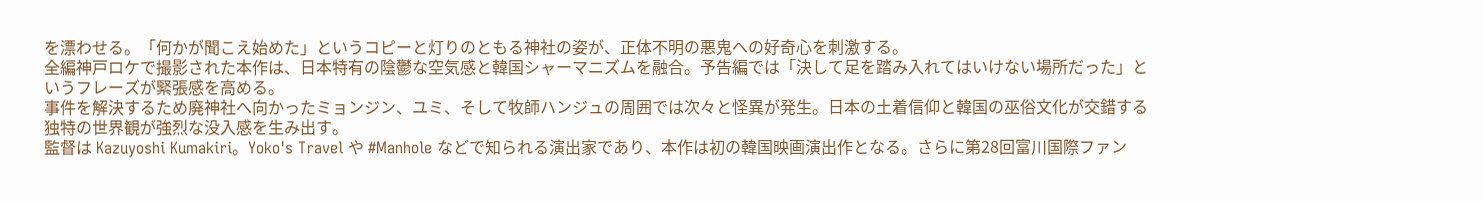を漂わせる。「何かが聞こえ始めた」というコピーと灯りのともる神社の姿が、正体不明の悪鬼への好奇心を刺激する。
全編神戸ロケで撮影された本作は、日本特有の陰鬱な空気感と韓国シャーマニズムを融合。予告編では「決して足を踏み入れてはいけない場所だった」というフレーズが緊張感を高める。
事件を解決するため廃神社へ向かったミョンジン、ユミ、そして牧師ハンジュの周囲では次々と怪異が発生。日本の土着信仰と韓国の巫俗文化が交錯する独特の世界観が強烈な没入感を生み出す。
監督は Kazuyoshi Kumakiri。Yoko's Travel や #Manhole などで知られる演出家であり、本作は初の韓国映画演出作となる。さらに第28回富川国際ファン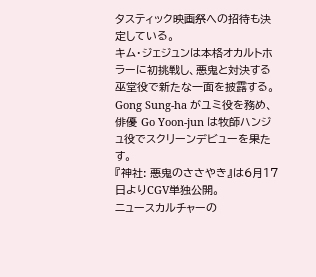タスティック映画祭への招待も決定している。
キム・ジェジュンは本格オカルトホラーに初挑戦し、悪鬼と対決する巫堂役で新たな一面を披露する。Gong Sung-ha がユミ役を務め、俳優 Go Yoon-jun は牧師ハンジュ役でスクリーンデビューを果たす。
『神社: 悪鬼のささやき』は6月17日よりCGV単独公開。
ニュースカルチャーの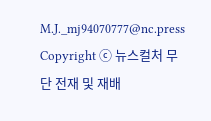M.J._mj94070777@nc.press
Copyright ⓒ 뉴스컬처 무단 전재 및 재배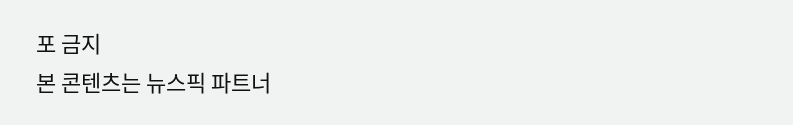포 금지
본 콘텐츠는 뉴스픽 파트너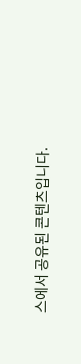스에서 공유된 콘텐츠입니다.